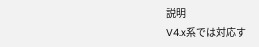説明
V4.x系では対応す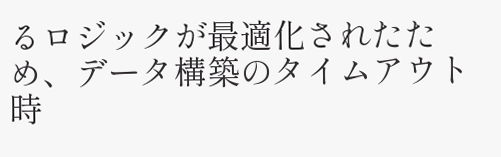るロジックが最適化されたため、データ構築のタイムアウト時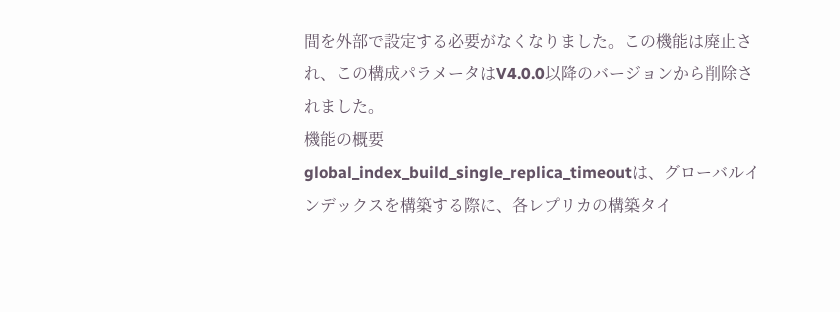間を外部で設定する必要がなくなりました。この機能は廃止され、この構成パラメータはV4.0.0以降のバージョンから削除されました。
機能の概要
global_index_build_single_replica_timeoutは、グローバルインデックスを構築する際に、各レプリカの構築タイ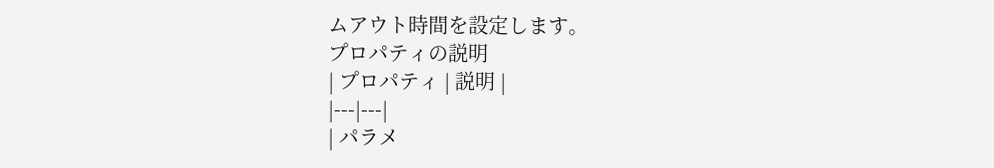ムアウト時間を設定します。
プロパティの説明
| プロパティ | 説明 |
|---|---|
| パラメ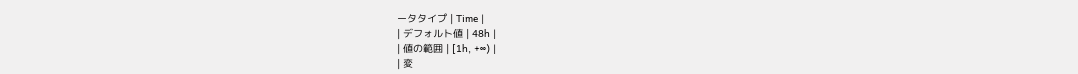ータタイプ | Time |
| デフォルト値 | 48h |
| 値の範囲 | [1h, +∞) |
| 変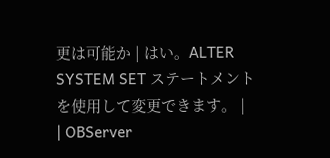更は可能か | はい。ALTER SYSTEM SET ステートメントを使用して変更できます。 |
| OBServer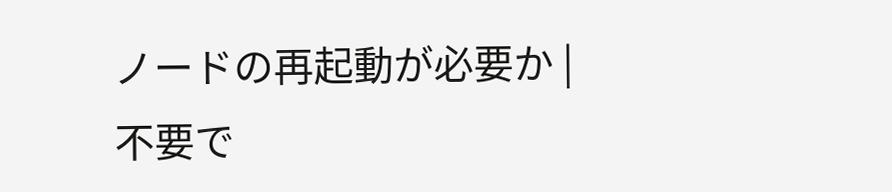ノードの再起動が必要か | 不要で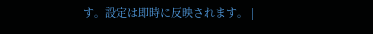す。設定は即時に反映されます。 |